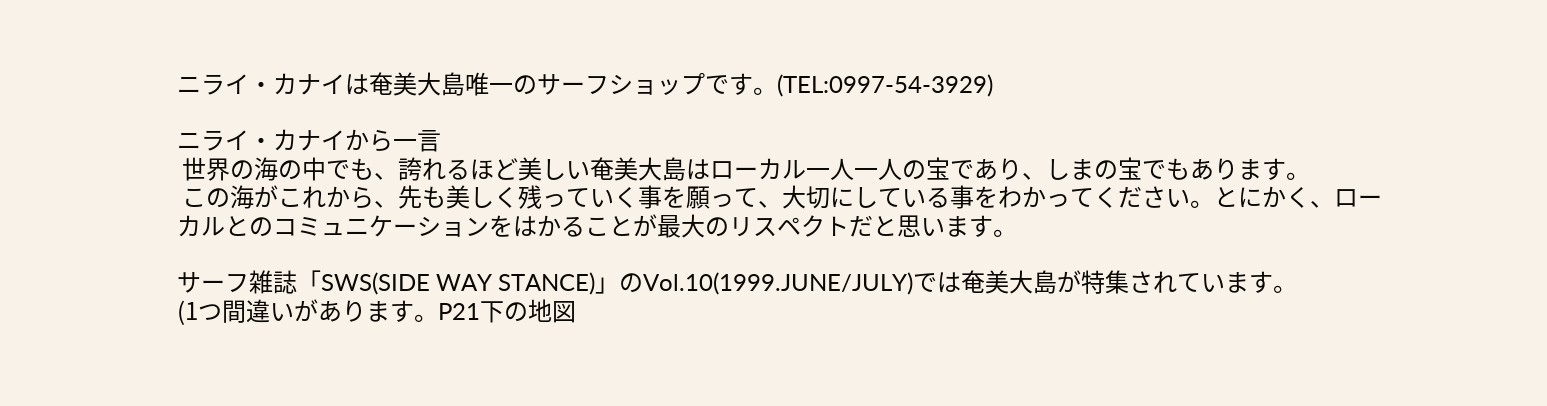ニライ・カナイは奄美大島唯一のサーフショップです。(TEL:0997-54-3929)

ニライ・カナイから一言
 世界の海の中でも、誇れるほど美しい奄美大島はローカル一人一人の宝であり、しまの宝でもあります。
 この海がこれから、先も美しく残っていく事を願って、大切にしている事をわかってください。とにかく、ローカルとのコミュニケーションをはかることが最大のリスペクトだと思います。

サーフ雑誌「SWS(SIDE WAY STANCE)」のVol.10(1999.JUNE/JULY)では奄美大島が特集されています。
(1つ間違いがあります。P21下の地図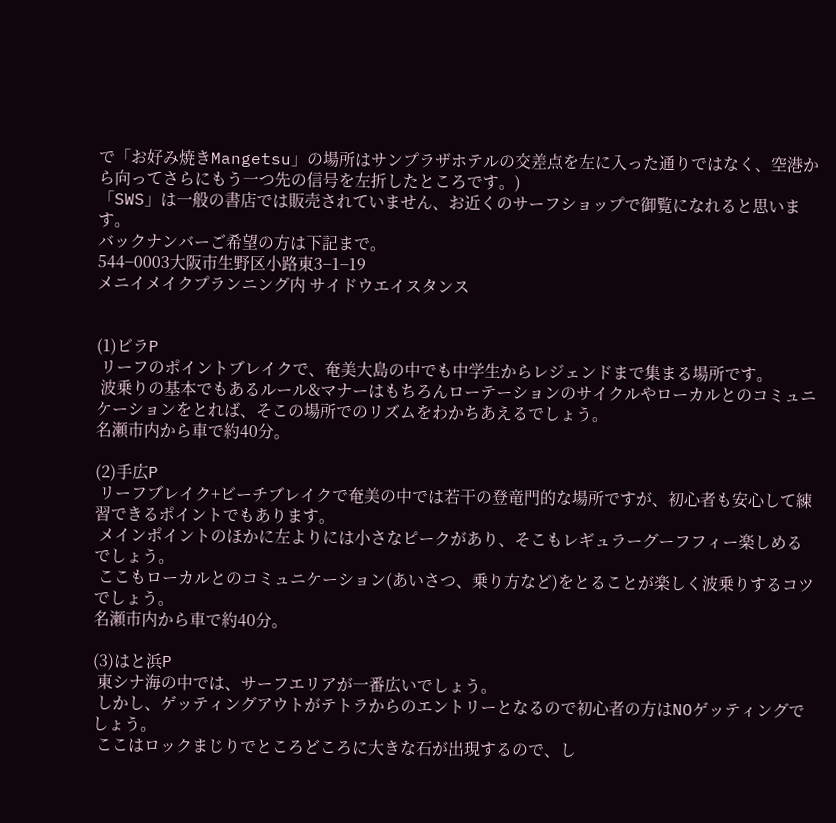で「お好み焼きMangetsu」の場所はサンプラザホテルの交差点を左に入った通りではなく、空港から向ってさらにもう一つ先の信号を左折したところです。)
「SWS」は一般の書店では販売されていません、お近くのサーフショップで御覧になれると思います。
バックナンバーご希望の方は下記まで。
544−0003大阪市生野区小路東3−1−19
メニイメイクプランニング内 サイドウエイスタンス


(1)ビラP
 リーフのポイントブレイクで、奄美大島の中でも中学生からレジェンドまで集まる場所です。
 波乗りの基本でもあるルール&マナーはもちろんローテーションのサイクルやローカルとのコミュニケーションをとれば、そこの場所でのリズムをわかちあえるでしょう。
名瀬市内から車で約40分。

(2)手広P
 リーフブレイク+ビーチブレイクで奄美の中では若干の登竜門的な場所ですが、初心者も安心して練習できるポイントでもあります。
 メインポイントのほかに左よりには小さなピークがあり、そこもレギュラーグーフフィー楽しめるでしょう。
 ここもローカルとのコミュニケーション(あいさつ、乗り方など)をとることが楽しく波乗りするコツでしょう。
名瀬市内から車で約40分。

(3)はと浜P
 東シナ海の中では、サーフエリアが一番広いでしょう。
 しかし、ゲッティングアウトがテトラからのエントリーとなるので初心者の方はNOゲッティングでしょう。
 ここはロックまじりでところどころに大きな石が出現するので、し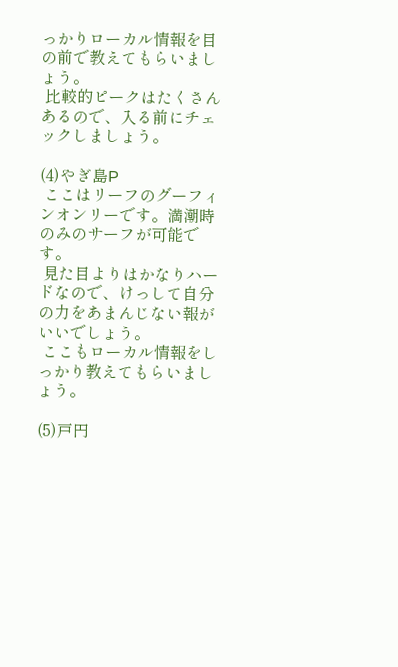っかりローカル情報を目の前で教えてもらいましょう。
 比較的ピークはたくさんあるので、入る前にチェックしましょう。

(4)やぎ島P
 ここはリーフのグーフィンオンリーです。満潮時のみのサーフが可能です。
 見た目よりはかなりハードなので、けっして自分の力をあまんじない報がいいでしょう。
 ここもローカル情報をしっかり教えてもらいましょう。

(5)戸円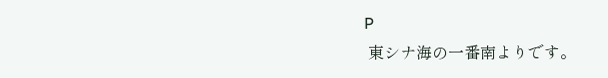P
 東シナ海の一番南よりです。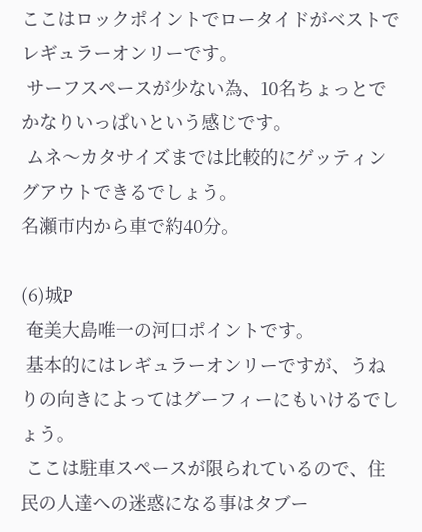ここはロックポイントでロータイドがベストでレギュラーオンリーです。
 サーフスペースが少ない為、10名ちょっとでかなりいっぱいという感じです。
 ムネ〜カタサイズまでは比較的にゲッティングアウトできるでしょう。
名瀬市内から車で約40分。

(6)城P
 奄美大島唯一の河口ポイントです。
 基本的にはレギュラーオンリーですが、うねりの向きによってはグーフィーにもいけるでしょう。
 ここは駐車スペースが限られているので、住民の人達への迷惑になる事はタブー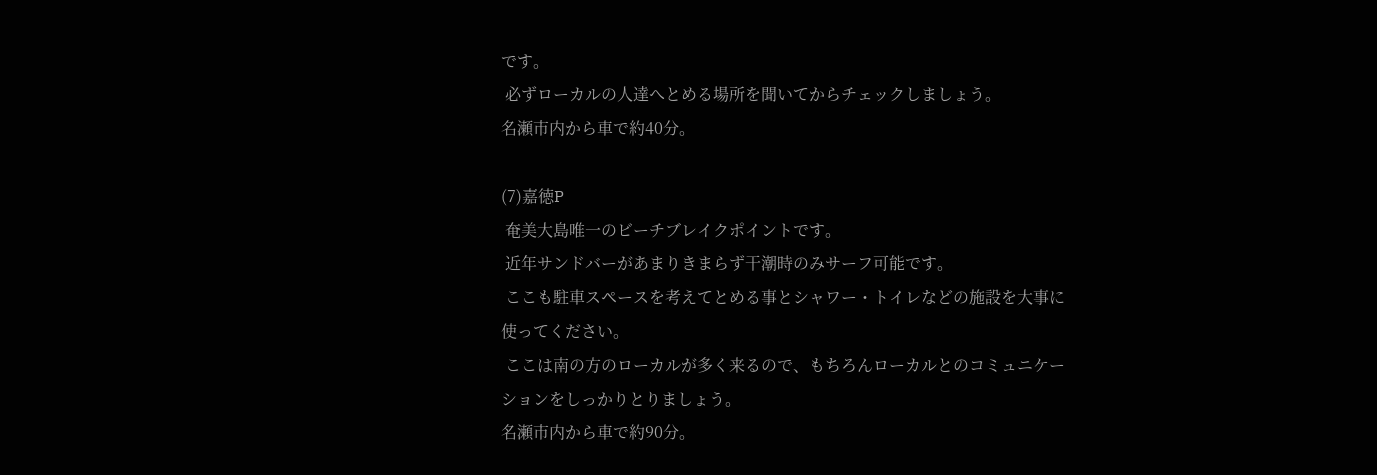です。
 必ずローカルの人達へとめる場所を聞いてからチェックしましょう。
名瀬市内から車で約40分。

(7)嘉徳P
 奄美大島唯一のビーチブレイクポイントです。
 近年サンドバーがあまりきまらず干潮時のみサーフ可能です。
 ここも駐車スペースを考えてとめる事とシャワー・トイレなどの施設を大事に使ってください。
 ここは南の方のローカルが多く来るので、もちろんローカルとのコミュニケーションをしっかりとりましょう。
名瀬市内から車で約90分。